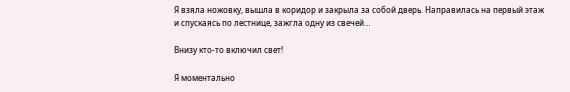Я взяла ножовку, вышла в коридор и закрыла за собой дверь. Направилась на первый этаж и спускаясь по лестнице, зажгла одну из свечей…

Внизу кто-то включил свет!

Я моментально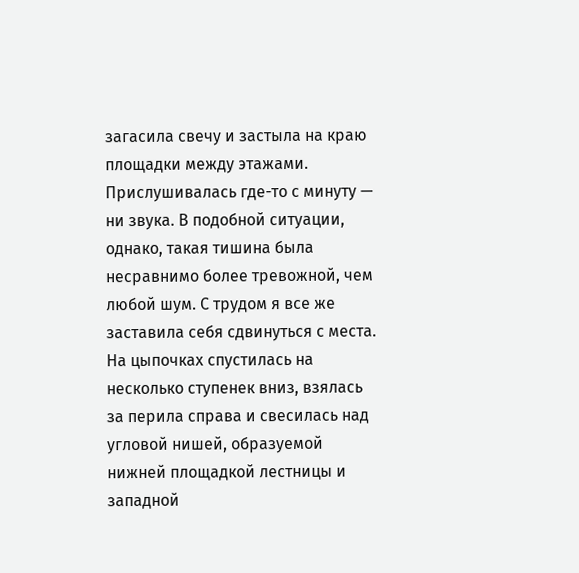загасила свечу и застыла на краю площадки между этажами. Прислушивалась где-то с минуту — ни звука. В подобной ситуации, однако, такая тишина была несравнимо более тревожной, чем любой шум. С трудом я все же заставила себя сдвинуться с места. На цыпочках спустилась на несколько ступенек вниз, взялась за перила справа и свесилась над угловой нишей, образуемой нижней площадкой лестницы и западной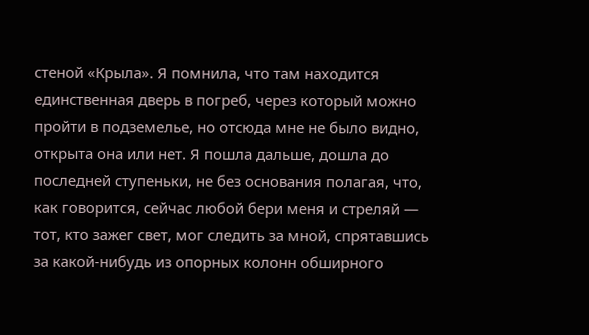стеной «Крыла». Я помнила, что там находится единственная дверь в погреб, через который можно пройти в подземелье, но отсюда мне не было видно, открыта она или нет. Я пошла дальше, дошла до последней ступеньки, не без основания полагая, что, как говорится, сейчас любой бери меня и стреляй — тот, кто зажег свет, мог следить за мной, спрятавшись за какой-нибудь из опорных колонн обширного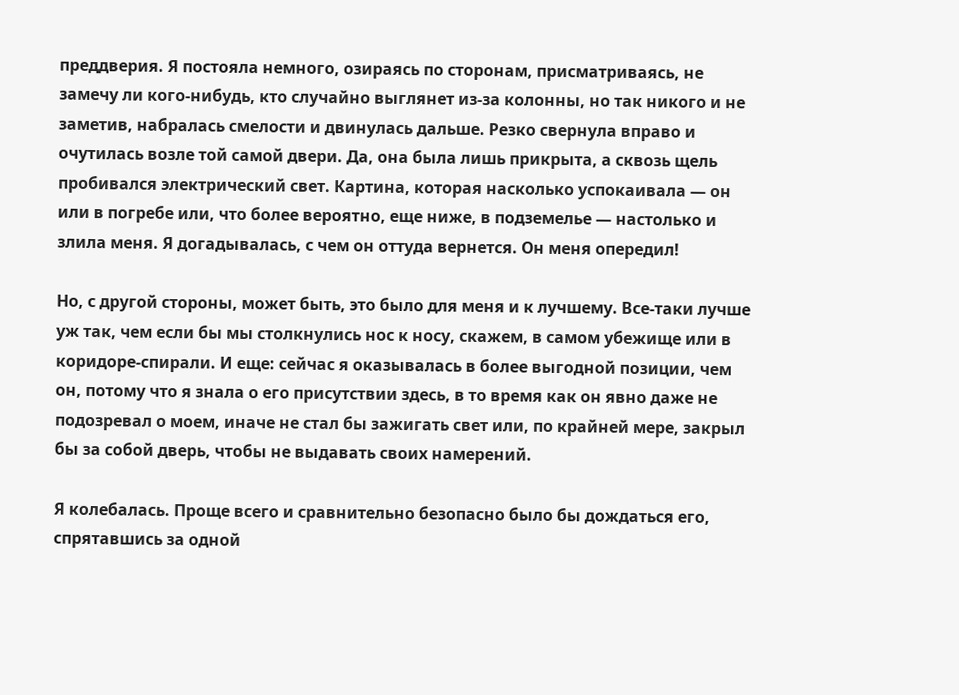преддверия. Я постояла немного, озираясь по сторонам, присматриваясь, не замечу ли кого-нибудь, кто случайно выглянет из-за колонны, но так никого и не заметив, набралась смелости и двинулась дальше. Резко свернула вправо и очутилась возле той самой двери. Да, она была лишь прикрыта, а сквозь щель пробивался электрический свет. Картина, которая насколько успокаивала — он или в погребе или, что более вероятно, еще ниже, в подземелье — настолько и злила меня. Я догадывалась, с чем он оттуда вернется. Он меня опередил!

Но, с другой стороны, может быть, это было для меня и к лучшему. Все-таки лучше уж так, чем если бы мы столкнулись нос к носу, скажем, в самом убежище или в коридоре-спирали. И еще: сейчас я оказывалась в более выгодной позиции, чем он, потому что я знала о его присутствии здесь, в то время как он явно даже не подозревал о моем, иначе не стал бы зажигать свет или, по крайней мере, закрыл бы за собой дверь, чтобы не выдавать своих намерений.

Я колебалась. Проще всего и сравнительно безопасно было бы дождаться его, спрятавшись за одной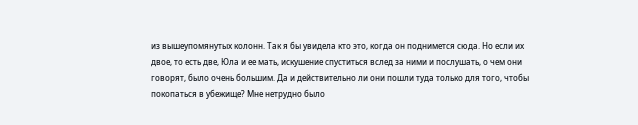из вышеупомянутых колонн. Так я бы увидела кто это, когда он поднимется сюда. Но если их двое, то есть две, Юла и ее мать, искушение спуститься вслед за ними и послушать, о чем они говорят, было очень большим. Да и действительно ли они пошли туда только для того, чтобы покопаться в убежище? Мне нетрудно было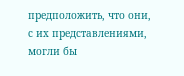предположить, что они, с их представлениями, могли бы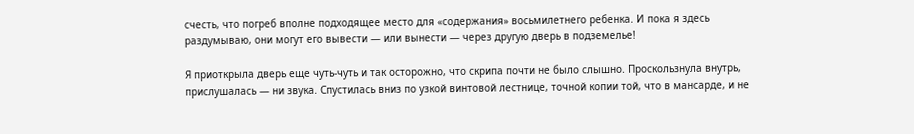счесть, что погреб вполне подходящее место для «содержания» восьмилетнего ребенка. И пока я здесь раздумываю, они могут его вывести — или вынести — через другую дверь в подземелье!

Я приоткрыла дверь еще чуть-чуть и так осторожно, что скрипа почти не было слышно. Проскользнула внутрь, прислушалась — ни звука. Спустилась вниз по узкой винтовой лестнице, точной копии той, что в мансарде, и не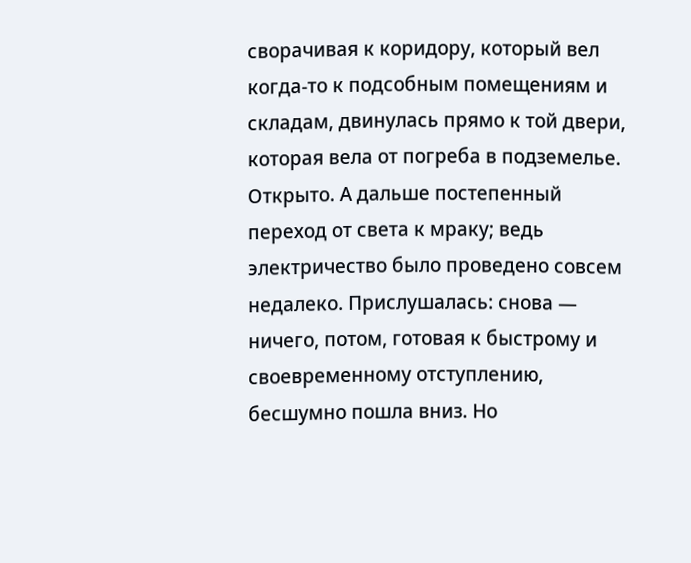сворачивая к коридору, который вел когда-то к подсобным помещениям и складам, двинулась прямо к той двери, которая вела от погреба в подземелье. Открыто. А дальше постепенный переход от света к мраку; ведь электричество было проведено совсем недалеко. Прислушалась: снова — ничего, потом, готовая к быстрому и своевременному отступлению, бесшумно пошла вниз. Но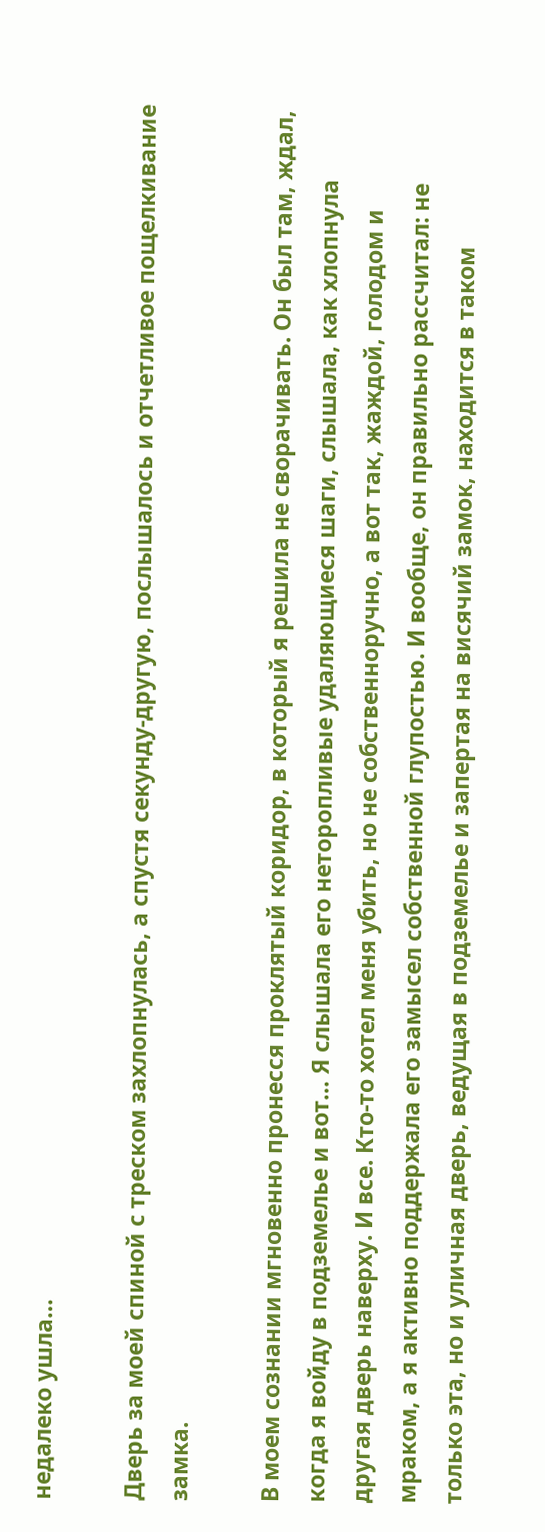недалеко ушла…

Дверь за моей спиной с треском захлопнулась, а спустя секунду-другую, послышалось и отчетливое пощелкивание замка.

В моем сознании мгновенно пронесся проклятый коридор, в который я решила не сворачивать. Он был там, ждал, когда я войду в подземелье и вот… Я слышала его неторопливые удаляющиеся шаги, слышала, как хлопнула другая дверь наверху. И все. Кто-то хотел меня убить, но не собственноручно, а вот так, жаждой, голодом и мраком, а я активно поддержала его замысел собственной глупостью. И вообще, он правильно рассчитал: не только эта, но и уличная дверь, ведущая в подземелье и запертая на висячий замок, находится в таком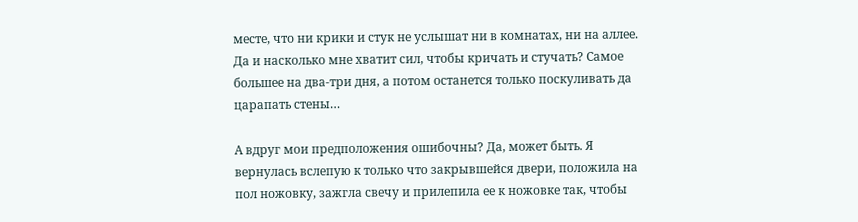месте, что ни крики и стук не услышат ни в комнатах, ни на аллее. Да и насколько мне хватит сил, чтобы кричать и стучать? Самое большее на два-три дня, а потом останется только поскуливать да царапать стены…

А вдруг мои предположения ошибочны? Да, может быть. Я вернулась вслепую к только что закрывшейся двери, положила на пол ножовку, зажгла свечу и прилепила ее к ножовке так, чтобы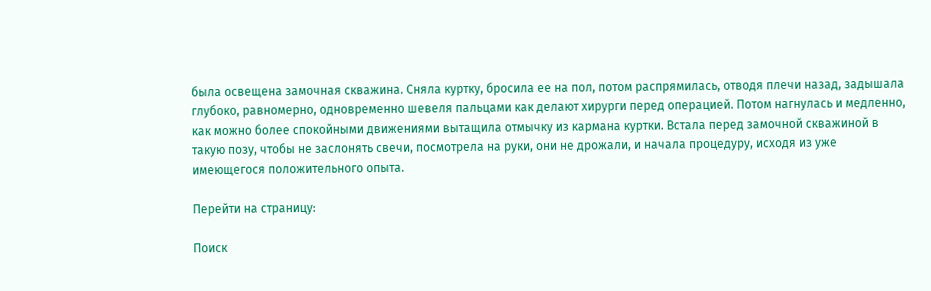была освещена замочная скважина. Сняла куртку, бросила ее на пол, потом распрямилась, отводя плечи назад, задышала глубоко, равномерно, одновременно шевеля пальцами как делают хирурги перед операцией. Потом нагнулась и медленно, как можно более спокойными движениями вытащила отмычку из кармана куртки. Встала перед замочной скважиной в такую позу, чтобы не заслонять свечи, посмотрела на руки, они не дрожали, и начала процедуру, исходя из уже имеющегося положительного опыта.

Перейти на страницу:

Поиск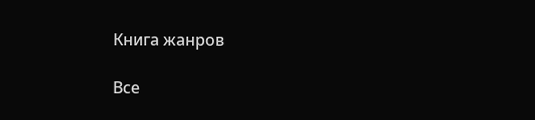Книга жанров

Все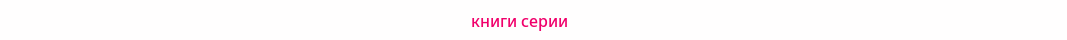книги серии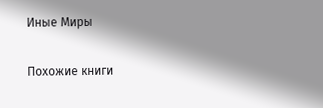Иные Миры

Похожие книги